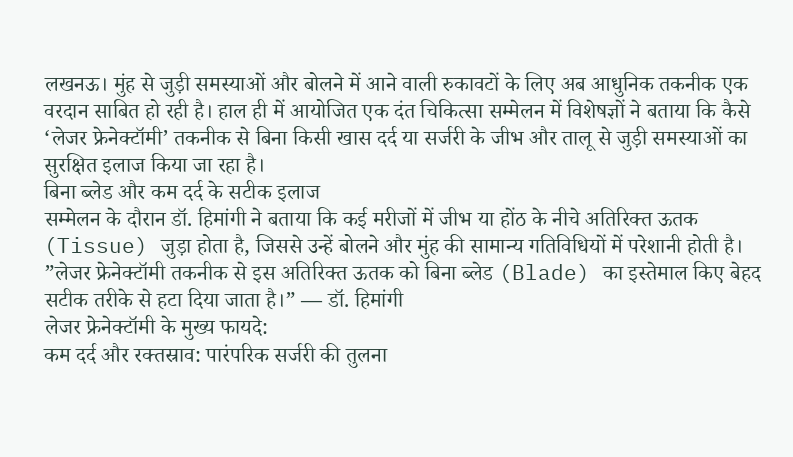लखनऊ। मुंह से जुड़ी समस्याओं और बोलने में आने वाली रुकावटों के लिए अब आधुनिक तकनीक एक वरदान साबित हो रही है। हाल ही में आयोजित एक दंत चिकित्सा सम्मेलन में विशेषज्ञों ने बताया कि कैसे ‘लेजर फ्रेनेक्टॉमी’ तकनीक से बिना किसी खास दर्द या सर्जरी के जीभ और तालू से जुड़ी समस्याओं का सुरक्षित इलाज किया जा रहा है।
बिना ब्लेड और कम दर्द के सटीक इलाज
सम्मेलन के दौरान डॉ. हिमांगी ने बताया कि कई मरीजों में जीभ या होंठ के नीचे अतिरिक्त ऊतक (Tissue) जुड़ा होता है, जिससे उन्हें बोलने और मुंह की सामान्य गतिविधियों में परेशानी होती है।
”लेजर फ्रेनेक्टॉमी तकनीक से इस अतिरिक्त ऊतक को बिना ब्लेड (Blade) का इस्तेमाल किए बेहद सटीक तरीके से हटा दिया जाता है।” — डॉ. हिमांगी
लेजर फ्रेनेक्टॉमी के मुख्य फायदे:
कम दर्द और रक्तस्राव: पारंपरिक सर्जरी की तुलना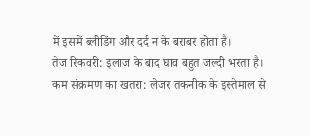में इसमें ब्लीडिंग और दर्द न के बराबर होता है।
तेज रिकवरी: इलाज के बाद घाव बहुत जल्दी भरता है।
कम संक्रमण का खतरा: लेजर तकनीक के इस्तेमाल से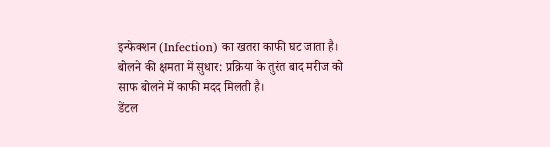इन्फेक्शन (Infection) का खतरा काफी घट जाता है।
बोलने की क्षमता में सुधार: प्रक्रिया के तुरंत बाद मरीज को साफ बोलने में काफी मदद मिलती है।
डेंटल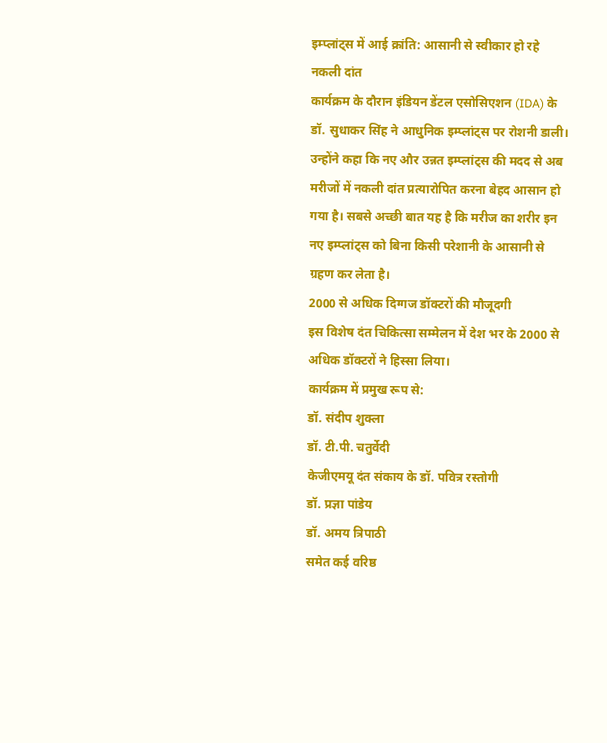इम्प्लांट्स में आई क्रांति: आसानी से स्वीकार हो रहे नकली दांत
कार्यक्रम के दौरान इंडियन डेंटल एसोसिएशन (IDA) के डॉ. सुधाकर सिंह ने आधुनिक इम्प्लांट्स पर रोशनी डाली। उन्होंने कहा कि नए और उन्नत इम्प्लांट्स की मदद से अब मरीजों में नकली दांत प्रत्यारोपित करना बेहद आसान हो गया है। सबसे अच्छी बात यह है कि मरीज का शरीर इन नए इम्प्लांट्स को बिना किसी परेशानी के आसानी से ग्रहण कर लेता है।
2000 से अधिक दिग्गज डॉक्टरों की मौजूदगी
इस विशेष दंत चिकित्सा सम्मेलन में देश भर के 2000 से अधिक डॉक्टरों ने हिस्सा लिया।
कार्यक्रम में प्रमुख रूप से:
डॉ. संदीप शुक्ला
डॉ. टी.पी. चतुर्वेदी
केजीएमयू दंत संकाय के डॉ. पवित्र रस्तोगी
डॉ. प्रज्ञा पांडेय
डॉ. अमय त्रिपाठी
समेत कई वरिष्ठ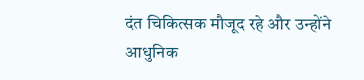दंत चिकित्सक मौजूद रहे और उन्होंने आधुनिक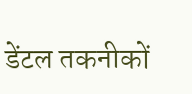डेंटल तकनीकों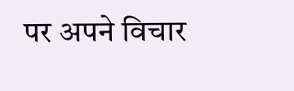पर अपने विचार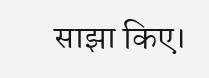साझा किए।